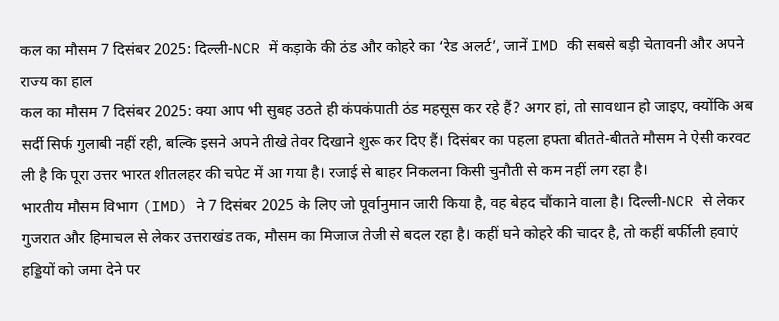कल का मौसम 7 दिसंबर 2025: दिल्ली-NCR में कड़ाके की ठंड और कोहरे का ‘रेड अलर्ट’, जानें IMD की सबसे बड़ी चेतावनी और अपने राज्य का हाल
कल का मौसम 7 दिसंबर 2025: क्या आप भी सुबह उठते ही कंपकंपाती ठंड महसूस कर रहे हैं? अगर हां, तो सावधान हो जाइए, क्योंकि अब सर्दी सिर्फ गुलाबी नहीं रही, बल्कि इसने अपने तीखे तेवर दिखाने शुरू कर दिए हैं। दिसंबर का पहला हफ्ता बीतते-बीतते मौसम ने ऐसी करवट ली है कि पूरा उत्तर भारत शीतलहर की चपेट में आ गया है। रजाई से बाहर निकलना किसी चुनौती से कम नहीं लग रहा है।
भारतीय मौसम विभाग (IMD) ने 7 दिसंबर 2025 के लिए जो पूर्वानुमान जारी किया है, वह बेहद चौंकाने वाला है। दिल्ली-NCR से लेकर गुजरात और हिमाचल से लेकर उत्तराखंड तक, मौसम का मिजाज तेजी से बदल रहा है। कहीं घने कोहरे की चादर है, तो कहीं बर्फीली हवाएं हड्डियों को जमा देने पर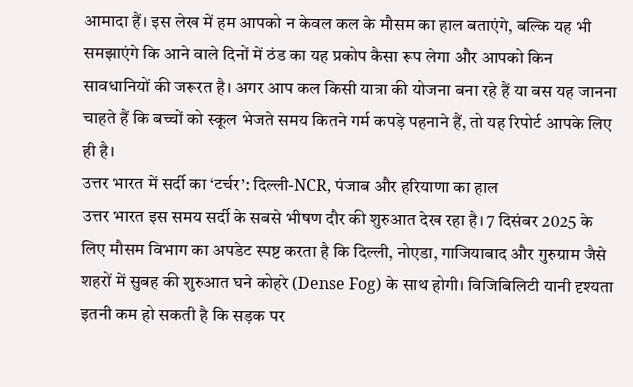आमादा हैं। इस लेख में हम आपको न केवल कल के मौसम का हाल बताएंगे, बल्कि यह भी समझाएंगे कि आने वाले दिनों में ठंड का यह प्रकोप कैसा रूप लेगा और आपको किन सावधानियों की जरूरत है। अगर आप कल किसी यात्रा की योजना बना रहे हैं या बस यह जानना चाहते हैं कि बच्चों को स्कूल भेजते समय कितने गर्म कपड़े पहनाने हैं, तो यह रिपोर्ट आपके लिए ही है।
उत्तर भारत में सर्दी का ‘टर्चर’: दिल्ली-NCR, पंजाब और हरियाणा का हाल
उत्तर भारत इस समय सर्दी के सबसे भीषण दौर की शुरुआत देख रहा है। 7 दिसंबर 2025 के लिए मौसम विभाग का अपडेट स्पष्ट करता है कि दिल्ली, नोएडा, गाजियाबाद और गुरुग्राम जैसे शहरों में सुबह की शुरुआत घने कोहरे (Dense Fog) के साथ होगी। विजिबिलिटी यानी दृश्यता इतनी कम हो सकती है कि सड़क पर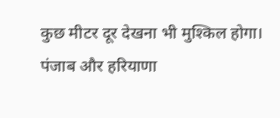कुछ मीटर दूर देखना भी मुश्किल होगा।
पंजाब और हरियाणा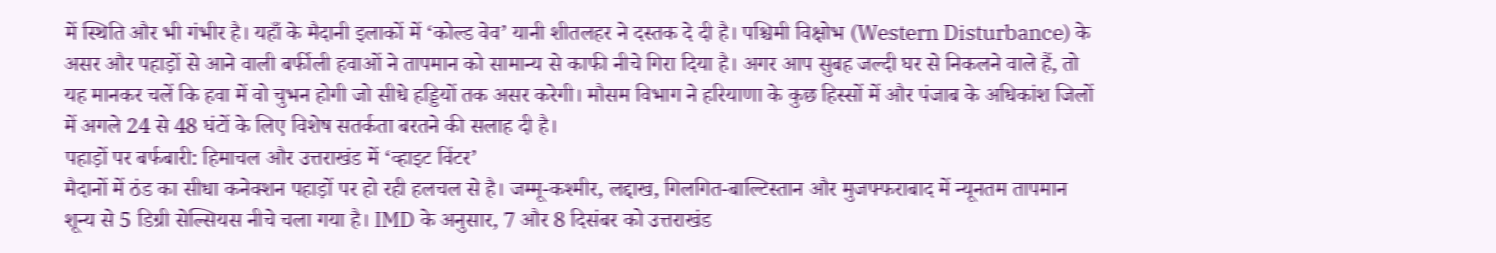में स्थिति और भी गंभीर है। यहाँ के मैदानी इलाकों में ‘कोल्ड वेव’ यानी शीतलहर ने दस्तक दे दी है। पश्चिमी विक्षोभ (Western Disturbance) के असर और पहाड़ों से आने वाली बर्फीली हवाओं ने तापमान को सामान्य से काफी नीचे गिरा दिया है। अगर आप सुबह जल्दी घर से निकलने वाले हैं, तो यह मानकर चलें कि हवा में वो चुभन होगी जो सीधे हड्डियों तक असर करेगी। मौसम विभाग ने हरियाणा के कुछ हिस्सों में और पंजाब के अधिकांश जिलों में अगले 24 से 48 घंटों के लिए विशेष सतर्कता बरतने की सलाह दी है।
पहाड़ों पर बर्फबारी: हिमाचल और उत्तराखंड में ‘व्हाइट विंटर’
मैदानों में ठंड का सीधा कनेक्शन पहाड़ों पर हो रही हलचल से है। जम्मू-कश्मीर, लद्दाख, गिलगित-बाल्टिस्तान और मुजफ्फराबाद में न्यूनतम तापमान शून्य से 5 डिग्री सेल्सियस नीचे चला गया है। IMD के अनुसार, 7 और 8 दिसंबर को उत्तराखंड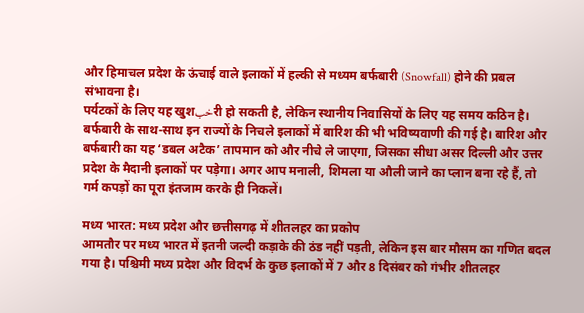और हिमाचल प्रदेश के ऊंचाई वाले इलाकों में हल्की से मध्यम बर्फबारी (Snowfall) होने की प्रबल संभावना है।
पर्यटकों के लिए यह खुशخبरी हो सकती है, लेकिन स्थानीय निवासियों के लिए यह समय कठिन है। बर्फबारी के साथ-साथ इन राज्यों के निचले इलाकों में बारिश की भी भविष्यवाणी की गई है। बारिश और बर्फबारी का यह ‘डबल अटैक’ तापमान को और नीचे ले जाएगा, जिसका सीधा असर दिल्ली और उत्तर प्रदेश के मैदानी इलाकों पर पड़ेगा। अगर आप मनाली, शिमला या औली जाने का प्लान बना रहे हैं, तो गर्म कपड़ों का पूरा इंतजाम करके ही निकलें।

मध्य भारत: मध्य प्रदेश और छत्तीसगढ़ में शीतलहर का प्रकोप
आमतौर पर मध्य भारत में इतनी जल्दी कड़ाके की ठंड नहीं पड़ती, लेकिन इस बार मौसम का गणित बदल गया है। पश्चिमी मध्य प्रदेश और विदर्भ के कुछ इलाकों में 7 और 8 दिसंबर को गंभीर शीतलहर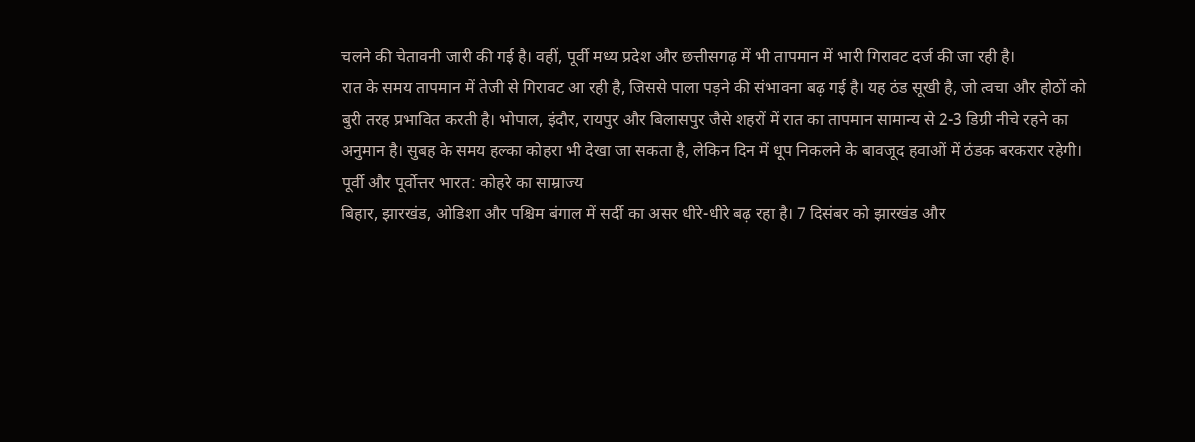चलने की चेतावनी जारी की गई है। वहीं, पूर्वी मध्य प्रदेश और छत्तीसगढ़ में भी तापमान में भारी गिरावट दर्ज की जा रही है।
रात के समय तापमान में तेजी से गिरावट आ रही है, जिससे पाला पड़ने की संभावना बढ़ गई है। यह ठंड सूखी है, जो त्वचा और होठों को बुरी तरह प्रभावित करती है। भोपाल, इंदौर, रायपुर और बिलासपुर जैसे शहरों में रात का तापमान सामान्य से 2-3 डिग्री नीचे रहने का अनुमान है। सुबह के समय हल्का कोहरा भी देखा जा सकता है, लेकिन दिन में धूप निकलने के बावजूद हवाओं में ठंडक बरकरार रहेगी।
पूर्वी और पूर्वोत्तर भारत: कोहरे का साम्राज्य
बिहार, झारखंड, ओडिशा और पश्चिम बंगाल में सर्दी का असर धीरे-धीरे बढ़ रहा है। 7 दिसंबर को झारखंड और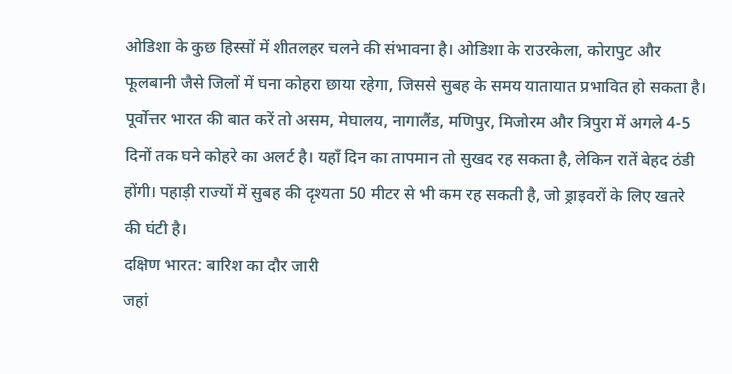ओडिशा के कुछ हिस्सों में शीतलहर चलने की संभावना है। ओडिशा के राउरकेला, कोरापुट और फूलबानी जैसे जिलों में घना कोहरा छाया रहेगा, जिससे सुबह के समय यातायात प्रभावित हो सकता है।
पूर्वोत्तर भारत की बात करें तो असम, मेघालय, नागालैंड, मणिपुर, मिजोरम और त्रिपुरा में अगले 4-5 दिनों तक घने कोहरे का अलर्ट है। यहाँ दिन का तापमान तो सुखद रह सकता है, लेकिन रातें बेहद ठंडी होंगी। पहाड़ी राज्यों में सुबह की दृश्यता 50 मीटर से भी कम रह सकती है, जो ड्राइवरों के लिए खतरे की घंटी है।
दक्षिण भारत: बारिश का दौर जारी
जहां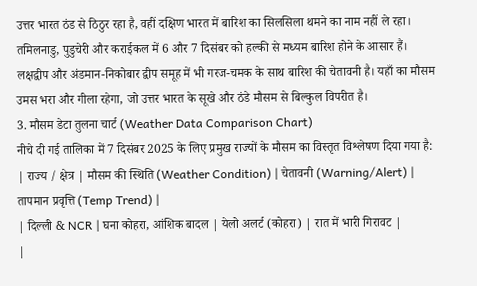उत्तर भारत ठंड से ठिठुर रहा है, वहीं दक्षिण भारत में बारिश का सिलसिला थमने का नाम नहीं ले रहा। तमिलनाडु, पुडुचेरी और कराईकल में 6 और 7 दिसंबर को हल्की से मध्यम बारिश होने के आसार हैं। लक्षद्वीप और अंडमान-निकोबार द्वीप समूह में भी गरज-चमक के साथ बारिश की चेतावनी है। यहाँ का मौसम उमस भरा और गीला रहेगा, जो उत्तर भारत के सूखे और ठंडे मौसम से बिल्कुल विपरीत है।
3. मौसम डेटा तुलना चार्ट (Weather Data Comparison Chart)
नीचे दी गई तालिका में 7 दिसंबर 2025 के लिए प्रमुख राज्यों के मौसम का विस्तृत विश्लेषण दिया गया है:
| राज्य / क्षेत्र | मौसम की स्थिति (Weather Condition) | चेतावनी (Warning/Alert) | तापमान प्रवृत्ति (Temp Trend) |
| दिल्ली & NCR | घना कोहरा, आंशिक बादल | येलो अलर्ट (कोहरा) | रात में भारी गिरावट |
|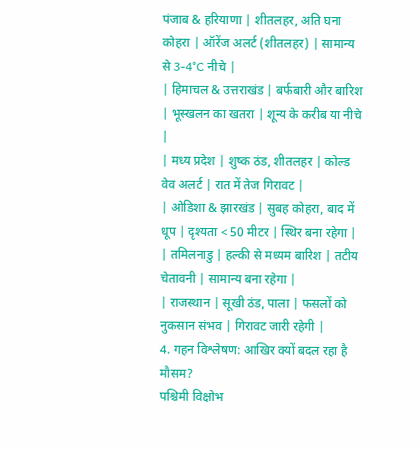पंजाब & हरियाणा | शीतलहर, अति घना कोहरा | ऑरेंज अलर्ट (शीतलहर) | सामान्य से 3-4°C नीचे |
| हिमाचल & उत्तराखंड | बर्फबारी और बारिश | भूस्खलन का खतरा | शून्य के करीब या नीचे |
| मध्य प्रदेश | शुष्क ठंड, शीतलहर | कोल्ड वेव अलर्ट | रात में तेज गिरावट |
| ओडिशा & झारखंड | सुबह कोहरा, बाद में धूप | दृश्यता < 50 मीटर | स्थिर बना रहेगा |
| तमिलनाडु | हल्की से मध्यम बारिश | तटीय चेतावनी | सामान्य बना रहेगा |
| राजस्थान | सूखी ठंड, पाला | फसलों को नुकसान संभव | गिरावट जारी रहेगी |
4. गहन विश्लेषण: आखिर क्यों बदल रहा है मौसम?
पश्चिमी विक्षोभ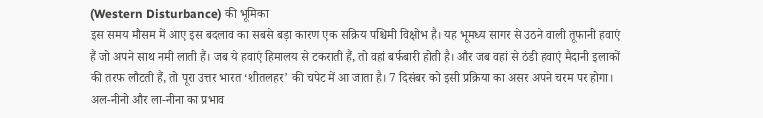(Western Disturbance) की भूमिका
इस समय मौसम में आए इस बदलाव का सबसे बड़ा कारण एक सक्रिय पश्चिमी विक्षोभ है। यह भूमध्य सागर से उठने वाली तूफानी हवाएं हैं जो अपने साथ नमी लाती हैं। जब ये हवाएं हिमालय से टकराती हैं, तो वहां बर्फबारी होती है। और जब वहां से ठंडी हवाएं मैदानी इलाकों की तरफ लौटती हैं, तो पूरा उत्तर भारत ‘शीतलहर’ की चपेट में आ जाता है। 7 दिसंबर को इसी प्रक्रिया का असर अपने चरम पर होगा।
अल-नीनो और ला-नीना का प्रभाव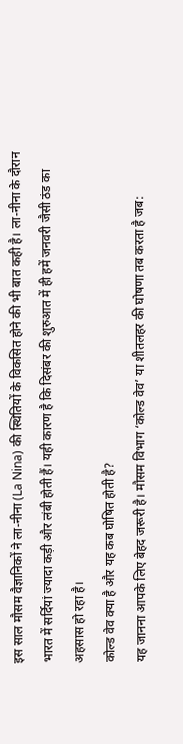इस साल मौसम वैज्ञानिकों ने ला-नीना (La Nina) की स्थितियों के विकसित होने की भी बात कही है। ला-नीना के दौरान भारत में सर्दियां ज्यादा कड़ी और लंबी होती हैं। यही कारण है कि दिसंबर की शुरुआत में ही हमें जनवरी जैसी ठंड का अहसास हो रहा है।
कोल्ड वेव क्या है और यह कब घोषित होती है?
यह जानना आपके लिए बेहद जरूरी है। मौसम विभाग ‘कोल्ड वेव’ या शीतलहर की घोषणा तब करता है जब: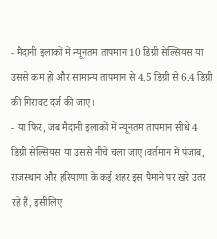- मैदानी इलाकों में न्यूनतम तापमान 10 डिग्री सेल्सियस या उससे कम हो और सामान्य तापमान से 4.5 डिग्री से 6.4 डिग्री की गिरावट दर्ज की जाए।
- या फिर, जब मैदानी इलाकों में न्यूनतम तापमान सीधे 4 डिग्री सेल्सियस या उससे नीचे चला जाए।वर्तमान में पंजाब, राजस्थान और हरियाणा के कई शहर इस पैमाने पर खरे उतर रहे हैं, इसीलिए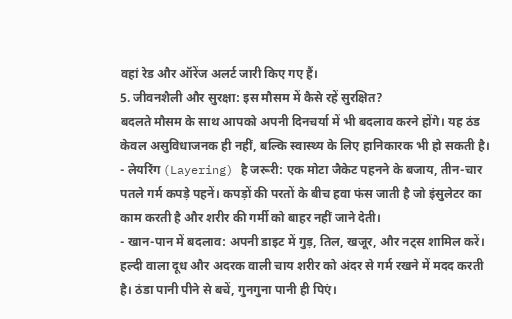वहां रेड और ऑरेंज अलर्ट जारी किए गए हैं।
5. जीवनशैली और सुरक्षा: इस मौसम में कैसे रहें सुरक्षित?
बदलते मौसम के साथ आपको अपनी दिनचर्या में भी बदलाव करने होंगे। यह ठंड केवल असुविधाजनक ही नहीं, बल्कि स्वास्थ्य के लिए हानिकारक भी हो सकती है।
- लेयरिंग (Layering) है जरूरी: एक मोटा जैकेट पहनने के बजाय, तीन-चार पतले गर्म कपड़े पहनें। कपड़ों की परतों के बीच हवा फंस जाती है जो इंसुलेटर का काम करती है और शरीर की गर्मी को बाहर नहीं जाने देती।
- खान-पान में बदलाव: अपनी डाइट में गुड़, तिल, खजूर, और नट्स शामिल करें। हल्दी वाला दूध और अदरक वाली चाय शरीर को अंदर से गर्म रखने में मदद करती है। ठंडा पानी पीने से बचें, गुनगुना पानी ही पिएं।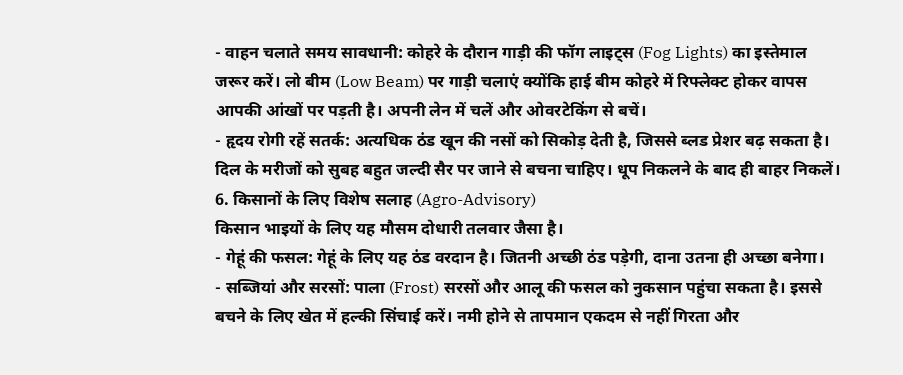- वाहन चलाते समय सावधानी: कोहरे के दौरान गाड़ी की फॉग लाइट्स (Fog Lights) का इस्तेमाल जरूर करें। लो बीम (Low Beam) पर गाड़ी चलाएं क्योंकि हाई बीम कोहरे में रिफ्लेक्ट होकर वापस आपकी आंखों पर पड़ती है। अपनी लेन में चलें और ओवरटेकिंग से बचें।
- हृदय रोगी रहें सतर्क: अत्यधिक ठंड खून की नसों को सिकोड़ देती है, जिससे ब्लड प्रेशर बढ़ सकता है। दिल के मरीजों को सुबह बहुत जल्दी सैर पर जाने से बचना चाहिए। धूप निकलने के बाद ही बाहर निकलें।
6. किसानों के लिए विशेष सलाह (Agro-Advisory)
किसान भाइयों के लिए यह मौसम दोधारी तलवार जैसा है।
- गेहूं की फसल: गेहूं के लिए यह ठंड वरदान है। जितनी अच्छी ठंड पड़ेगी, दाना उतना ही अच्छा बनेगा।
- सब्जियां और सरसों: पाला (Frost) सरसों और आलू की फसल को नुकसान पहुंचा सकता है। इससे बचने के लिए खेत में हल्की सिंचाई करें। नमी होने से तापमान एकदम से नहीं गिरता और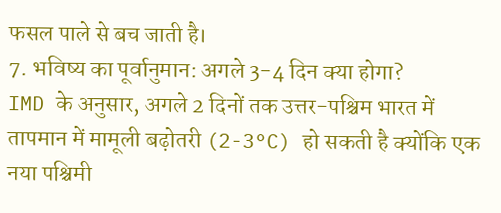फसल पाले से बच जाती है।
7. भविष्य का पूर्वानुमान: अगले 3-4 दिन क्या होगा?
IMD के अनुसार, अगले 2 दिनों तक उत्तर-पश्चिम भारत में तापमान में मामूली बढ़ोतरी (2-3°C) हो सकती है क्योंकि एक नया पश्चिमी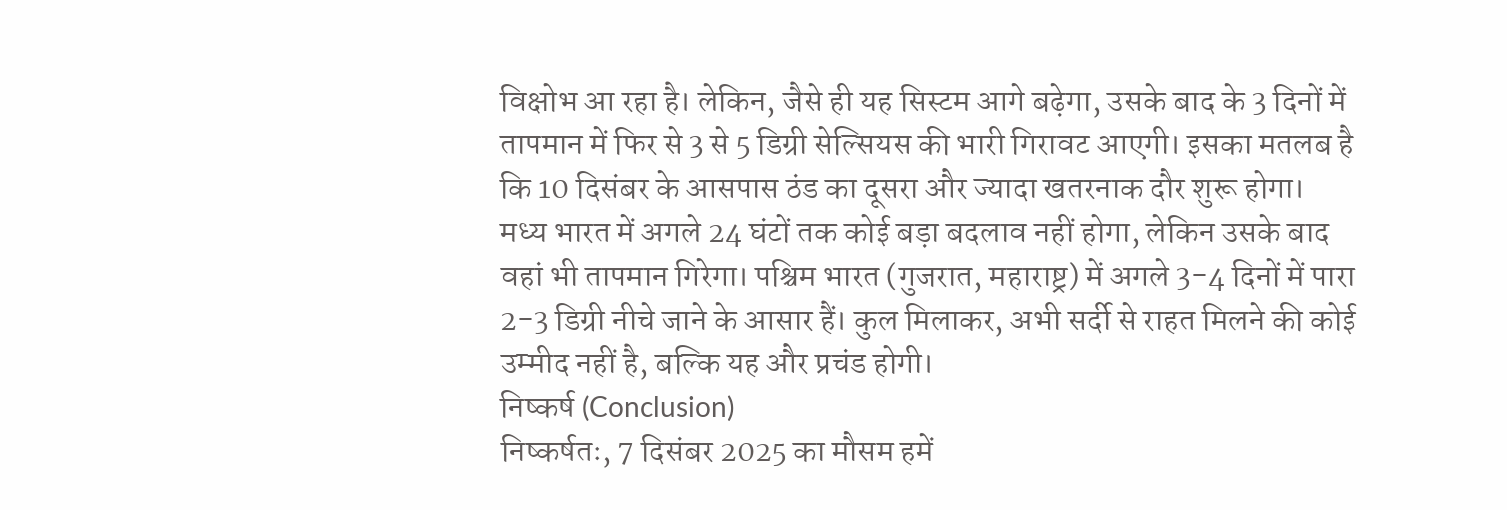विक्षोभ आ रहा है। लेकिन, जैसे ही यह सिस्टम आगे बढ़ेगा, उसके बाद के 3 दिनों में तापमान में फिर से 3 से 5 डिग्री सेल्सियस की भारी गिरावट आएगी। इसका मतलब है कि 10 दिसंबर के आसपास ठंड का दूसरा और ज्यादा खतरनाक दौर शुरू होगा।
मध्य भारत में अगले 24 घंटों तक कोई बड़ा बदलाव नहीं होगा, लेकिन उसके बाद वहां भी तापमान गिरेगा। पश्चिम भारत (गुजरात, महाराष्ट्र) में अगले 3-4 दिनों में पारा 2-3 डिग्री नीचे जाने के आसार हैं। कुल मिलाकर, अभी सर्दी से राहत मिलने की कोई उम्मीद नहीं है, बल्कि यह और प्रचंड होगी।
निष्कर्ष (Conclusion)
निष्कर्षतः, 7 दिसंबर 2025 का मौसम हमें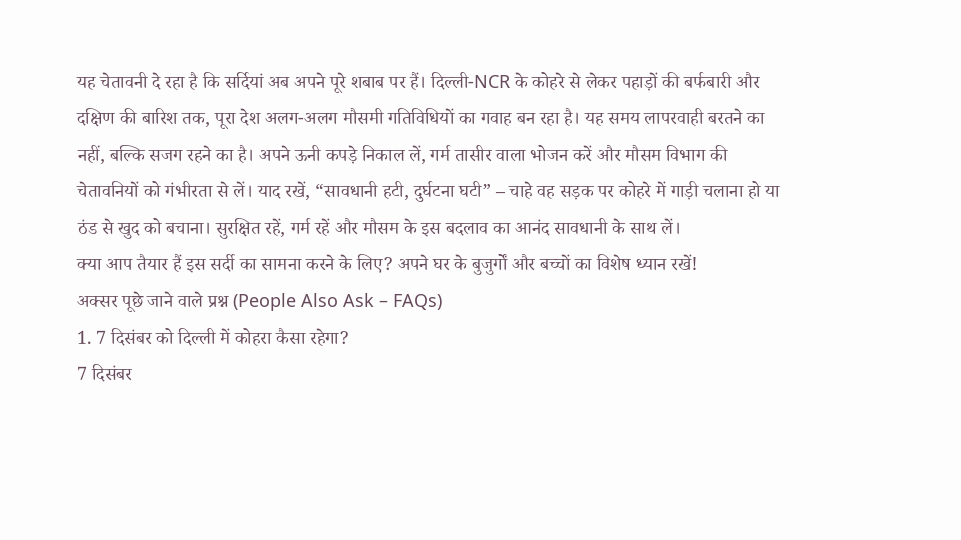यह चेतावनी दे रहा है कि सर्दियां अब अपने पूरे शबाब पर हैं। दिल्ली-NCR के कोहरे से लेकर पहाड़ों की बर्फबारी और दक्षिण की बारिश तक, पूरा देश अलग-अलग मौसमी गतिविधियों का गवाह बन रहा है। यह समय लापरवाही बरतने का नहीं, बल्कि सजग रहने का है। अपने ऊनी कपड़े निकाल लें, गर्म तासीर वाला भोजन करें और मौसम विभाग की चेतावनियों को गंभीरता से लें। याद रखें, “सावधानी हटी, दुर्घटना घटी” – चाहे वह सड़क पर कोहरे में गाड़ी चलाना हो या ठंड से खुद को बचाना। सुरक्षित रहें, गर्म रहें और मौसम के इस बदलाव का आनंद सावधानी के साथ लें।
क्या आप तैयार हैं इस सर्दी का सामना करने के लिए? अपने घर के बुजुर्गों और बच्चों का विशेष ध्यान रखें!
अक्सर पूछे जाने वाले प्रश्न (People Also Ask – FAQs)
1. 7 दिसंबर को दिल्ली में कोहरा कैसा रहेगा?
7 दिसंबर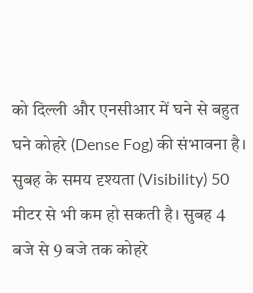को दिल्ली और एनसीआर में घने से बहुत घने कोहरे (Dense Fog) की संभावना है। सुबह के समय दृश्यता (Visibility) 50 मीटर से भी कम हो सकती है। सुबह 4 बजे से 9 बजे तक कोहरे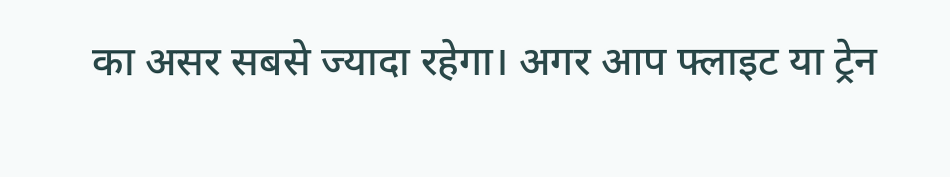का असर सबसे ज्यादा रहेगा। अगर आप फ्लाइट या ट्रेन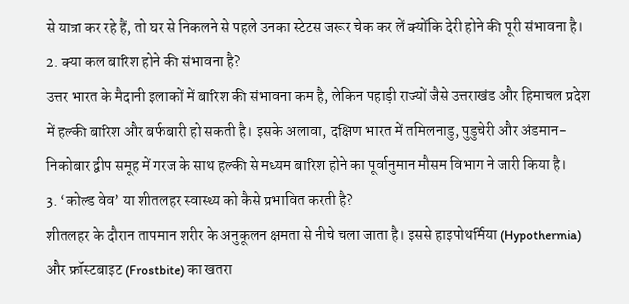से यात्रा कर रहे हैं, तो घर से निकलने से पहले उनका स्टेटस जरूर चेक कर लें क्योंकि देरी होने की पूरी संभावना है।
2. क्या कल बारिश होने की संभावना है?
उत्तर भारत के मैदानी इलाकों में बारिश की संभावना कम है, लेकिन पहाड़ी राज्यों जैसे उत्तराखंड और हिमाचल प्रदेश में हल्की बारिश और बर्फबारी हो सकती है। इसके अलावा, दक्षिण भारत में तमिलनाडु, पुडुचेरी और अंडमान-निकोबार द्वीप समूह में गरज के साथ हल्की से मध्यम बारिश होने का पूर्वानुमान मौसम विभाग ने जारी किया है।
3. ‘कोल्ड वेव’ या शीतलहर स्वास्थ्य को कैसे प्रभावित करती है?
शीतलहर के दौरान तापमान शरीर के अनुकूलन क्षमता से नीचे चला जाता है। इससे हाइपोथर्मिया (Hypothermia) और फ्रॉस्टबाइट (Frostbite) का खतरा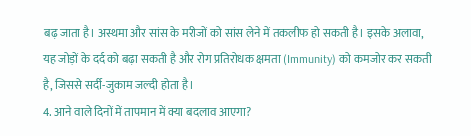बढ़ जाता है। अस्थमा और सांस के मरीजों को सांस लेने में तकलीफ हो सकती है। इसके अलावा, यह जोड़ों के दर्द को बढ़ा सकती है और रोग प्रतिरोधक क्षमता (Immunity) को कमजोर कर सकती है, जिससे सर्दी-जुकाम जल्दी होता है।
4. आने वाले दिनों में तापमान में क्या बदलाव आएगा?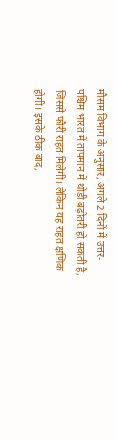मौसम विभाग के अनुसार, अगले 2 दिनों में उत्तर-पश्चिम भारत में तापमान में थोड़ी बढ़ोतरी हो सकती है, जिससे फौरी राहत मिलेगी। लेकिन यह राहत क्षणिक होगी। इसके ठीक बाद,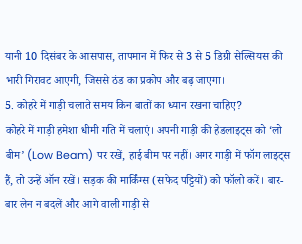यानी 10 दिसंबर के आसपास, तापमान में फिर से 3 से 5 डिग्री सेल्सियस की भारी गिरावट आएगी, जिससे ठंड का प्रकोप और बढ़ जाएगा।
5. कोहरे में गाड़ी चलाते समय किन बातों का ध्यान रखना चाहिए?
कोहरे में गाड़ी हमेशा धीमी गति में चलाएं। अपनी गाड़ी की हेडलाइट्स को ‘लो बीम’ (Low Beam) पर रखें, हाई बीम पर नहीं। अगर गाड़ी में फॉग लाइट्स हैं, तो उन्हें ऑन रखें। सड़क की मार्किंग्स (सफेद पट्टियों) को फॉलो करें। बार-बार लेन न बदलें और आगे वाली गाड़ी से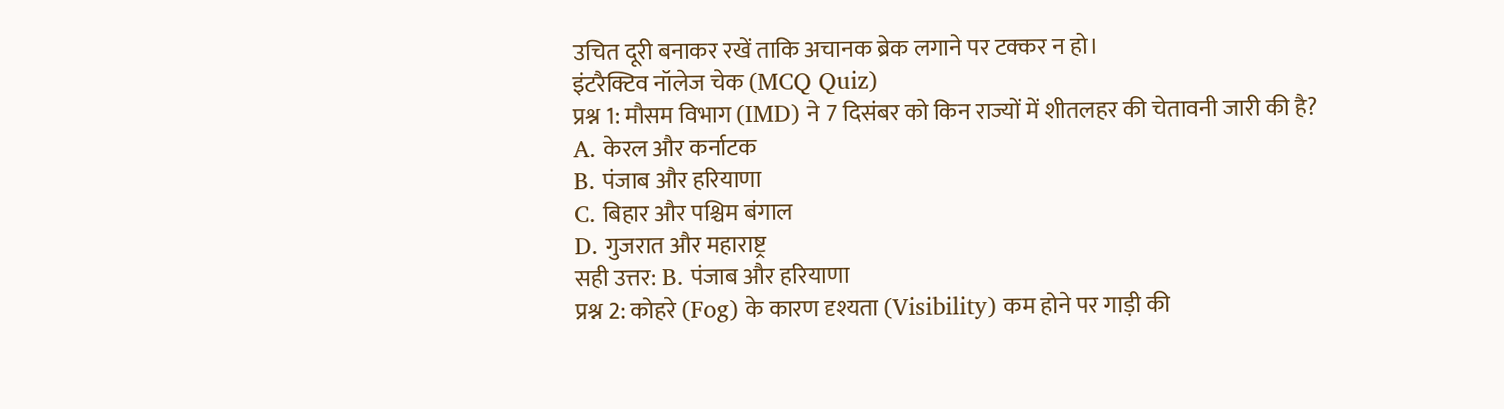उचित दूरी बनाकर रखें ताकि अचानक ब्रेक लगाने पर टक्कर न हो।
इंटरैक्टिव नॉलेज चेक (MCQ Quiz)
प्रश्न 1: मौसम विभाग (IMD) ने 7 दिसंबर को किन राज्यों में शीतलहर की चेतावनी जारी की है?
A. केरल और कर्नाटक
B. पंजाब और हरियाणा
C. बिहार और पश्चिम बंगाल
D. गुजरात और महाराष्ट्र
सही उत्तर: B. पंजाब और हरियाणा
प्रश्न 2: कोहरे (Fog) के कारण दृश्यता (Visibility) कम होने पर गाड़ी की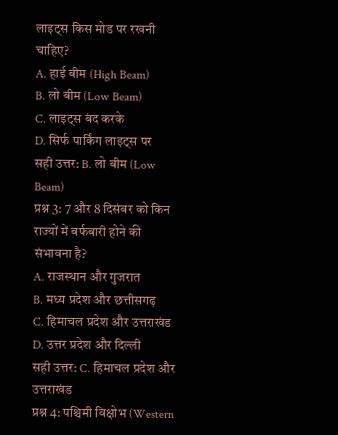लाइट्स किस मोड पर रखनी चाहिए?
A. हाई बीम (High Beam)
B. लो बीम (Low Beam)
C. लाइट्स बंद करके
D. सिर्फ पार्किंग लाइट्स पर
सही उत्तर: B. लो बीम (Low Beam)
प्रश्न 3: 7 और 8 दिसंबर को किन राज्यों में बर्फबारी होने की संभावना है?
A. राजस्थान और गुजरात
B. मध्य प्रदेश और छत्तीसगढ़
C. हिमाचल प्रदेश और उत्तराखंड
D. उत्तर प्रदेश और दिल्ली
सही उत्तर: C. हिमाचल प्रदेश और उत्तराखंड
प्रश्न 4: पश्चिमी विक्षोभ (Western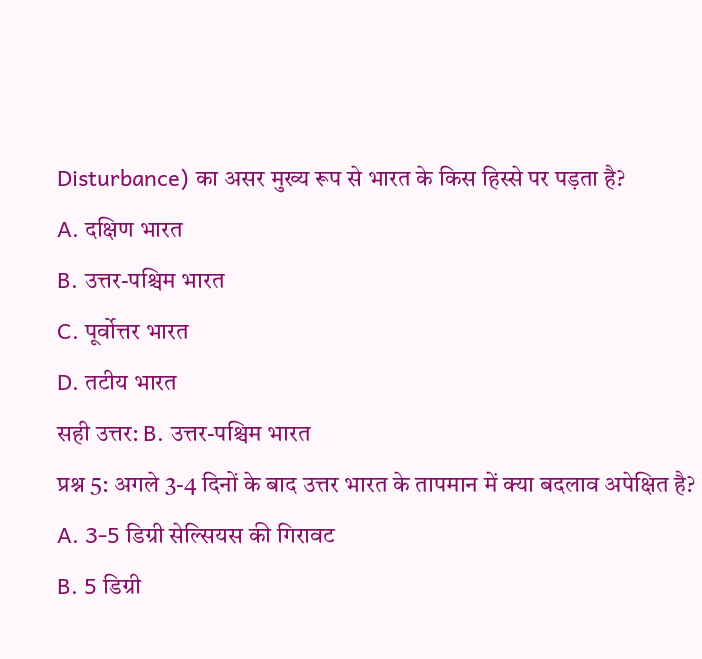Disturbance) का असर मुख्य रूप से भारत के किस हिस्से पर पड़ता है?
A. दक्षिण भारत
B. उत्तर-पश्चिम भारत
C. पूर्वोत्तर भारत
D. तटीय भारत
सही उत्तर: B. उत्तर-पश्चिम भारत
प्रश्न 5: अगले 3-4 दिनों के बाद उत्तर भारत के तापमान में क्या बदलाव अपेक्षित है?
A. 3-5 डिग्री सेल्सियस की गिरावट
B. 5 डिग्री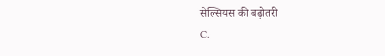सेल्सियस की बढ़ोतरी
C.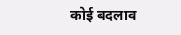कोई बदलाव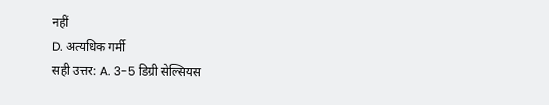नहीं
D. अत्यधिक गर्मी
सही उत्तर: A. 3-5 डिग्री सेल्सियस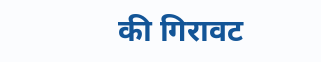की गिरावट